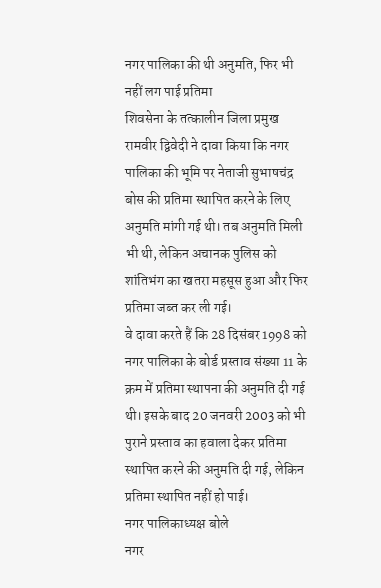नगर पालिका की थी अनुमति, फिर भी नहीं लग पाई प्रतिमा
शिवसेना के तत्कालीन जिला प्रमुख रामवीर द्विवेदी ने दावा किया कि नगर पालिका की भूमि पर नेताजी सुभाषचंद्र बोस की प्रतिमा स्थापित करने के लिए अनुमति मांगी गई थी। तब अनुमति मिली भी थी, लेकिन अचानक पुलिस को शांतिभंग का खतरा महसूस हुआ और फिर प्रतिमा जब्त कर ली गई।
वे दावा करते हैं कि 28 दिसंबर 1998 को नगर पालिका के बोर्ड प्रस्ताव संख्या 11 के क्रम में प्रतिमा स्थापना की अनुमति दी गई थी। इसके बाद 20 जनवरी 2003 को भी पुराने प्रस्ताव का हवाला देकर प्रतिमा स्थापित करने की अनुमति दी गई, लेकिन प्रतिमा स्थापित नहीं हो पाई।
नगर पालिकाध्यक्ष बोले
नगर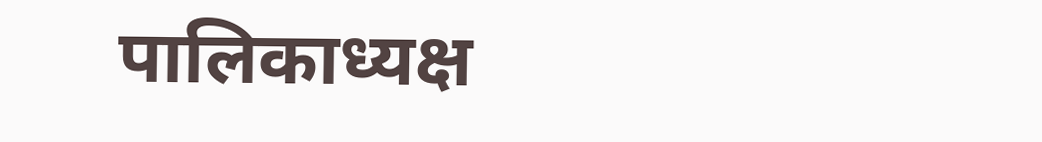पालिकाध्यक्ष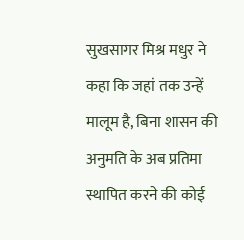सुखसागर मिश्र मधुर ने कहा कि जहां तक उन्हें मालूम है, बिना शासन की अनुमति के अब प्रतिमा स्थापित करने की कोई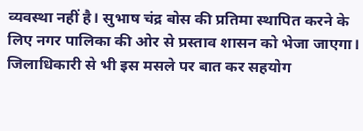व्यवस्था नहीं है। सुभाष चंद्र बोस की प्रतिमा स्थापित करने के लिए नगर पालिका की ओर से प्रस्ताव शासन को भेजा जाएगा। जिलाधिकारी से भी इस मसले पर बात कर सहयोग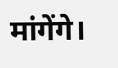मांगेंगे।